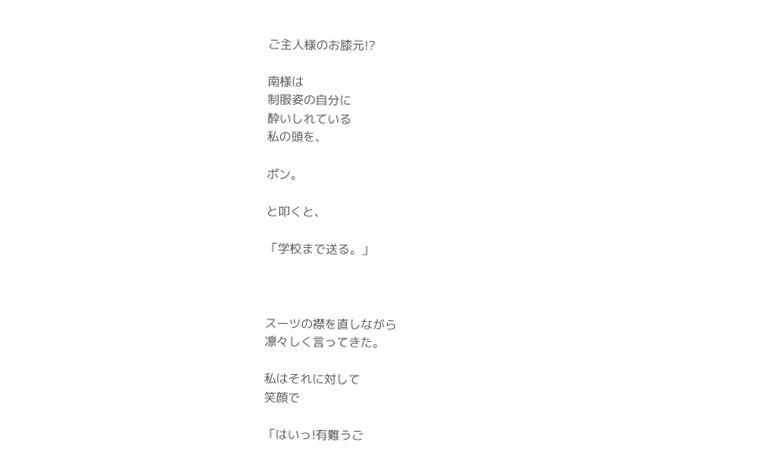ご主人様のお膝元!?

南様は
制服姿の自分に
酔いしれている
私の頭を、

ポン。

と叩くと、

「学校まで送る。」



スーツの襟を直しながら
凛々しく言ってきた。

私はそれに対して
笑顔で

「はいっ!有難うご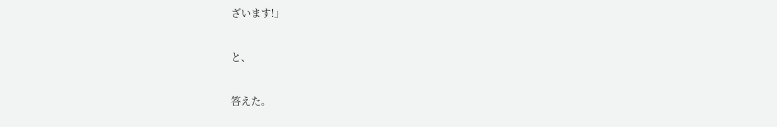ざいます!」

と、

答えた。